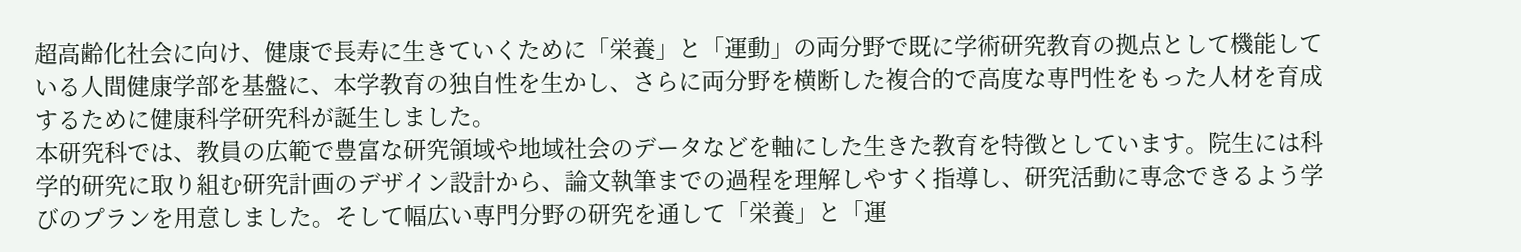超高齢化社会に向け、健康で長寿に生きていくために「栄養」と「運動」の両分野で既に学術研究教育の拠点として機能している人間健康学部を基盤に、本学教育の独自性を生かし、さらに両分野を横断した複合的で高度な専門性をもった人材を育成するために健康科学研究科が誕生しました。
本研究科では、教員の広範で豊富な研究領域や地域社会のデータなどを軸にした生きた教育を特徴としています。院生には科学的研究に取り組む研究計画のデザイン設計から、論文執筆までの過程を理解しやすく指導し、研究活動に専念できるよう学びのプランを用意しました。そして幅広い専門分野の研究を通して「栄養」と「運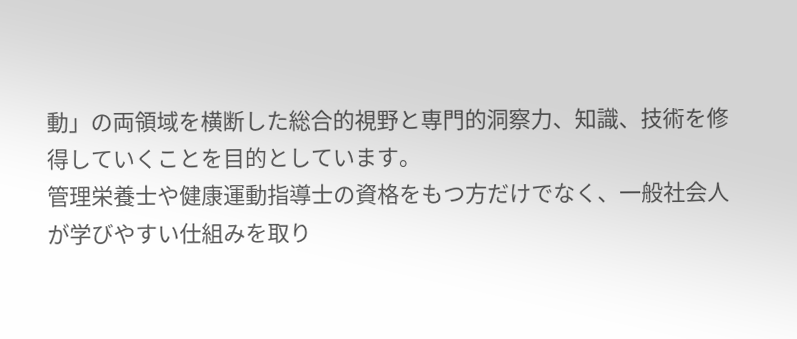動」の両領域を横断した総合的視野と専門的洞察力、知識、技術を修得していくことを目的としています。
管理栄養士や健康運動指導士の資格をもつ方だけでなく、一般社会人が学びやすい仕組みを取り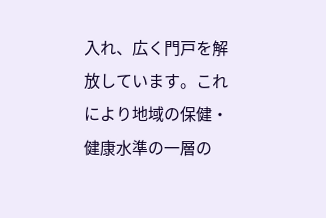入れ、広く門戸を解放しています。これにより地域の保健・健康水準の一層の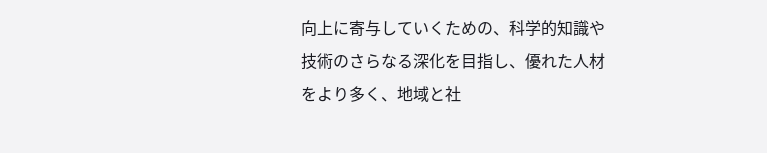向上に寄与していくための、科学的知識や技術のさらなる深化を目指し、優れた人材をより多く、地域と社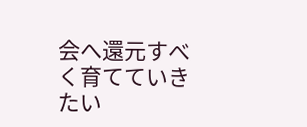会へ還元すべく育てていきたい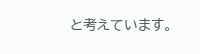と考えています。